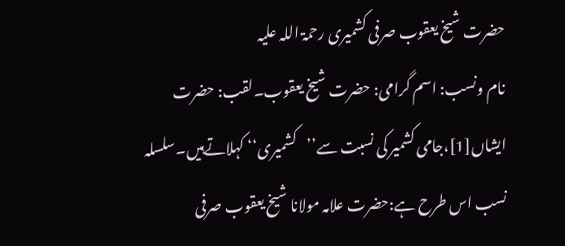حضرت شیخ یعقوب صرفی کشمیری رحمۃ اللہ علیہ
نام ونسب: اسم گرامی: حضرت شیخ یعقوب۔لقب: حضرت ایشاں[1]،جامی کشمیر کی نسبت سے’’کشمیری‘‘ کہلاتےہیں۔سلسلہ نسب اس طرح ہے:حضرت علامہ مولانا شیخ یعقوب صرفی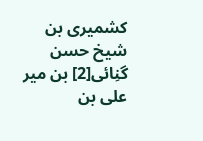کشمیری بن شیخ حسن گنِائی[2] بن میر علی بن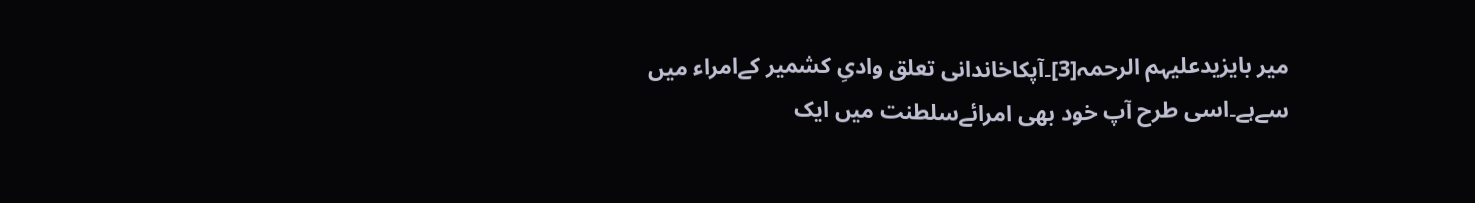میر بایزیدعلیہم الرحمہ[3]۔آپکاخاندانی تعلق وادیِ کشمیر کےامراء میں سےہے۔اسی طرح آپ خود بھی امرائےسلطنت میں ایک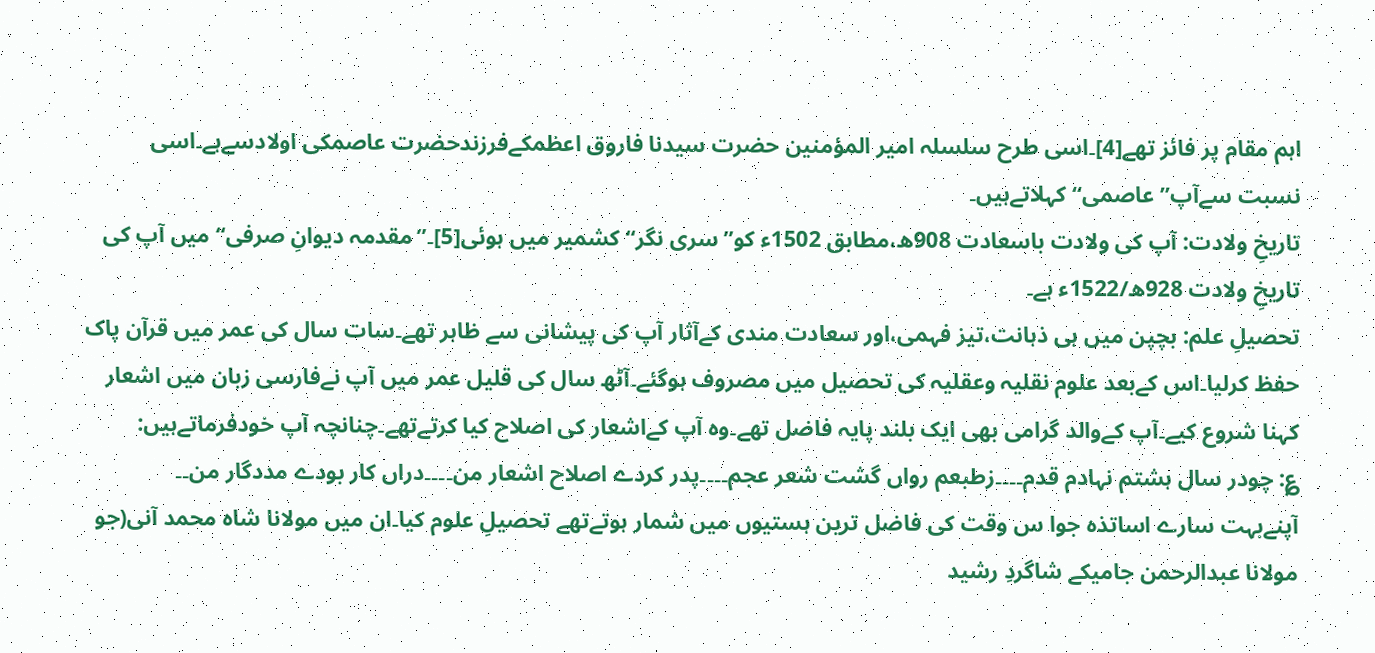اہم مقام پر فائز تھے[4]۔اسی طرح سلسلہ امیر المؤمنین حضرت سیدنا فاروق اعظمکےفرزندحضرت عاصمکی اولادسےہے۔اسی نسبت سےآپ’’عاصمی‘‘کہلاتےہیں۔
تاریخِ ولادت: آپ کی ولادت باسعادت 908ھ،مطابق 1502ء کو’’سری نگر‘‘کشمیر میں ہوئی[5]۔’’مقدمہ دیوانِ صرفی‘‘ میں آپ کی تاریخِ ولادت 928ھ/1522ء ہے۔
تحصیلِ علم: بچپن میں ہی ذہانت،تیز فہمی،اور سعادت مندی کےآثار آپ کی پیشانی سے ظاہر تھے۔سات سال کی عمر میں قرآن پاک حفظ کرلیا۔اس کےبعد علوم نقلیہ وعقلیہ کی تحصیل میں مصروف ہوگئے۔آٹھ سال کی قلیل عمر میں آپ نےفارسی زبان میں اشعار کہنا شروع کیے۔آپ کےوالد گرامی بھی ایک بلند پایہ فاضل تھے۔وہ آپ کےاشعار کی اصلاح کیا کرتےتھے۔چنانچہ آپ خودفرماتےہیں:
؏: چودر سال ہشتم نہادم قدم۔۔۔۔زطبعم رواں گشت شعر عجم۔۔۔۔پدر کردے اصلاح اشعار من۔۔۔۔دراں کار بودے مددگار من۔۔
آپنےبہت سارے اساتذہ جوا س وقت کی فاضل ترین ہستیوں میں شمار ہوتےتھے تحصیلِ علوم کیا۔ان میں مولانا شاہ محمد آنی(جو مولانا عبدالرحمن جامیکے شاگردِ رشید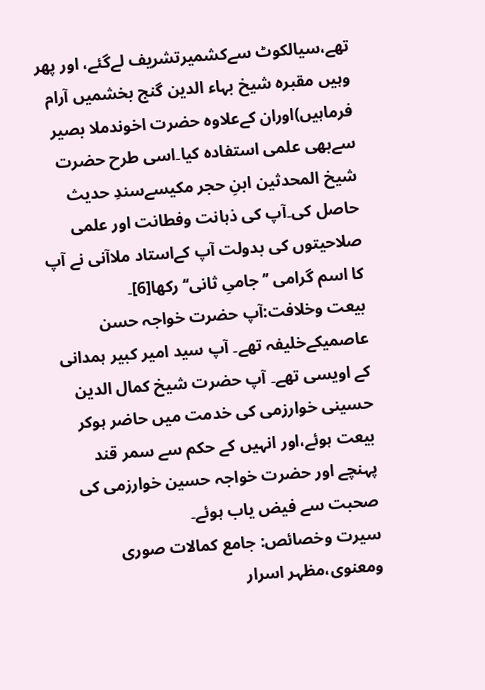تھے،سیالکوٹ سےکشمیرتشریف لےگئے، اور پھر وہیں مقبرہ شیخ بہاء الدین گنج بخشمیں آرام فرماہیں)اوران کےعلاوہ حضرت اخوندملا بصیر سےبھی علمی استفادہ کیا۔اسی طرح حضرت شیخ المحدثین ابنِ حجر مکیسےسندِ حدیث حاصل کی۔آپ کی ذہانت وفطانت اور علمی صلاحیتوں کی بدولت آپ کےاستاد ملاآنی نے آپ کا اسم گرامی ’’جامیِ ثانی‘‘ رکھا[6]۔
بیعت وخلافت:آپ حضرت خواجہ حسن عاصمیکےخلیفہ تھے۔ آپ سید امیر کبیر ہمدانی کے اویسی تھے۔ آپ حضرت شیخ کمال الدین حسینی خوارزمی کی خدمت میں حاضر ہوکر بیعت ہوئے،اور انہیں کے حکم سے سمر قند پہنچے اور حضرت خواجہ حسین خوارزمی کی صحبت سے فیض یاب ہوئے۔
سیرت وخصائص: جامع کمالات صوری ومعنوی،مظہر اسرار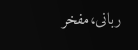ربانی،مفخر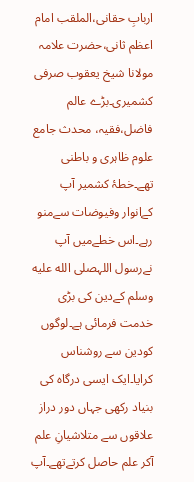اربابِ حقانی،الملقب امام اعظم ثانی،حضرت علامہ مولانا شیخ یعقوب صرفی کشمیری۔بڑے عالم فاضل،فقیہ، محدث جامع علوم ظاہری و باطنی تھے۔خطۂ کشمیر آپ کےانوار وفیوضات سےمنو رہے۔اس خطےمیں آپ نےرسول اللہصلى الله عليه وسلم کےدین کی بڑی خدمت فرمائی ہے۔لوگوں کودین سے روشناس کرایا۔ایک ایسی درگاہ کی بنیاد رکھی جہاں دور دراز علاقوں سے متلاشیانِ علم آکر علم حاصل کرتےتھے۔آپ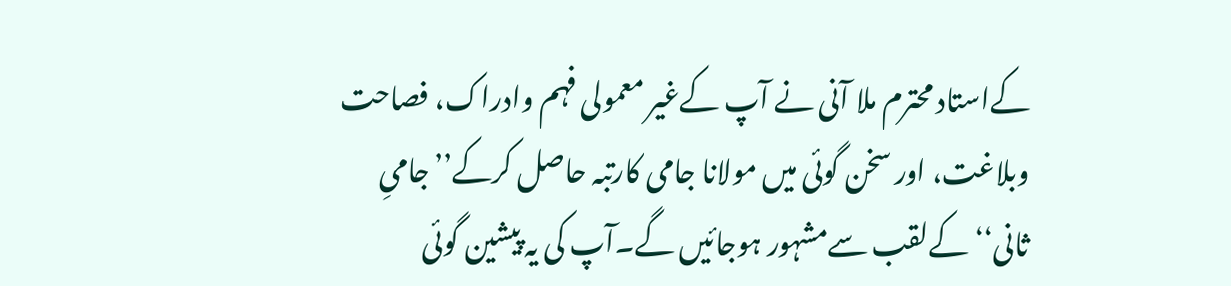کےاستاد محترم ملا آنی نے آپ کےغیر معمولی فہم وادراک، فصاحت وبلاغت، اور سخن گوئی میں مولانا جامی کارتبہ حاصل کرکے’’جامیِ ثانی‘‘کےلقب سےمشہور ہوجائیں گے۔آپ کی یہ پیشین گوئی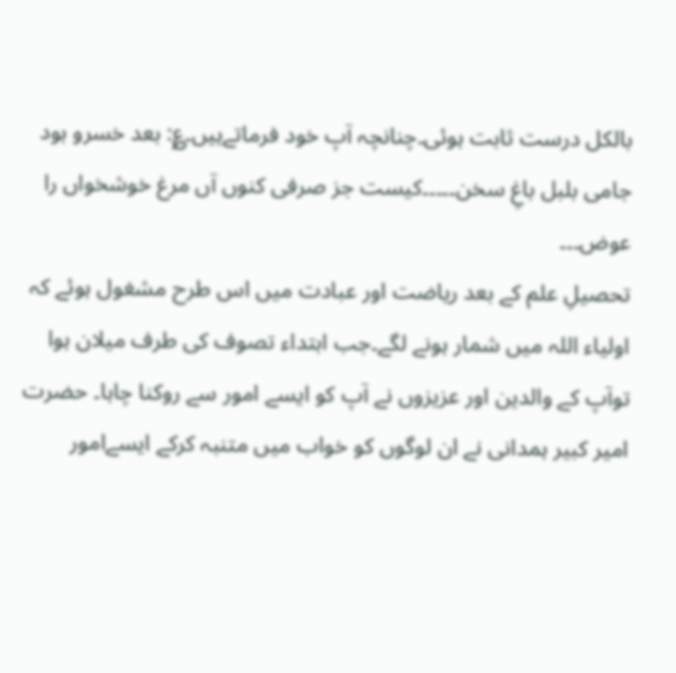بالکل درست ثابت ہوئی۔چنانچہ آپ خود فرماتےہیں۔؏: بعد خسرو بود جامی بلبل باغِ سخن۔۔۔۔۔کیست جز صرفی کنوں آں مرغ خوشخواں را عوض۔۔۔
تحصیلِ علم کے بعد ریاضت اور عبادت میں اس طرح مشغول ہوئے کہ اولیاء اللہ میں شمار ہونے لگے۔جب ابتداء تصوف کی طرف میلان ہوا توآپ کے والدین اور عزیزوں نے آپ کو ایسے امور سے روکنا چاہا۔ حضرت امیر کبیر ہمدانی نے ان لوگوں کو خواب میں متنبہ کرکے ایسےامور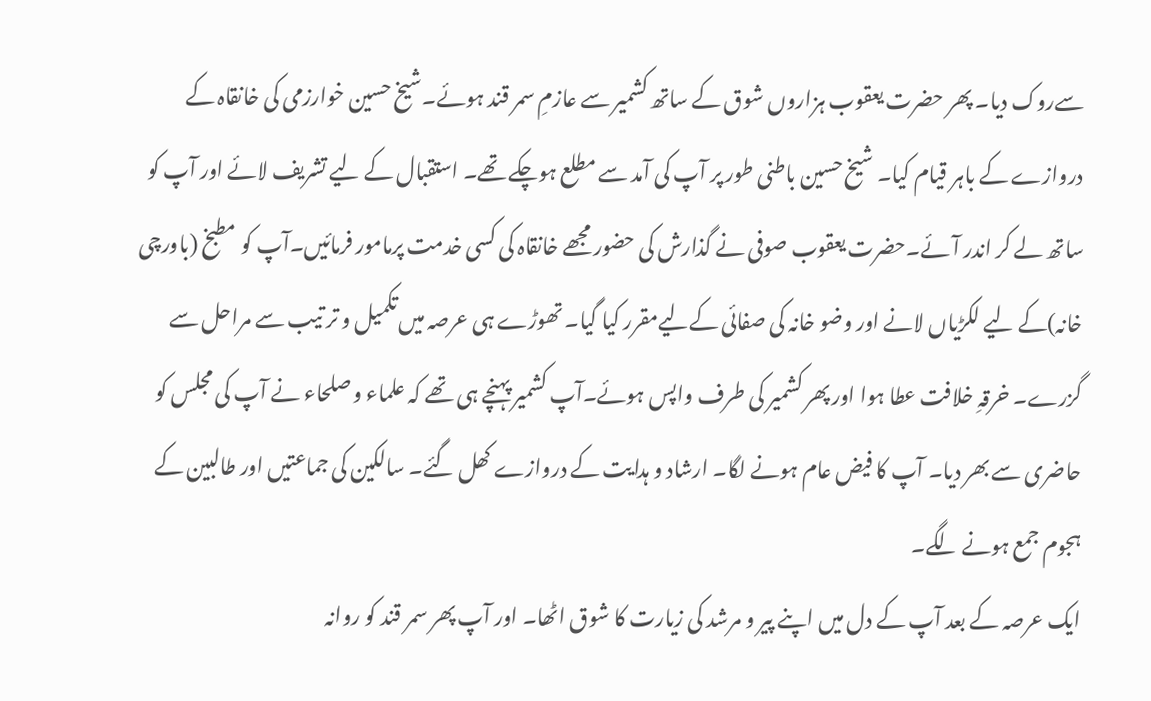سےروک دیا۔ پھر حضرت یعقوب ہزاروں شوق کے ساتھ کشمیر سے عازمِ سمر قند ہوئے۔شیخ حسین خوارزمی کی خانقاہ کے دروازے کے باہر قیام کیا۔ شیخ حسین باطنی طور پر آپ کی آمد سے مطلع ہوچکے تھے۔ استقبال کے لیے تشریف لائے اور آپ کو ساتھ لے کر اندر آئے۔حضرت یعقوب صوفی نے گذارش کی حضور مجھے خانقاہ کی کسی خدمت پرمامور فرمائیں۔آپ کو مطبخ (باورچی خانہ)کے لیے لکڑیاں لانے اور وضو خانہ کی صفائی کےلیےمقرر کیا گیا۔ تھوڑے ہی عرصہ میں تکمیل و تر تیب سے مراحل سے گزرے۔ خرقہِ خلافت عطا ہوا اور پھر کشمیر کی طرف واپس ہوئے۔آپ کشمیر پہنچے ہی تھے کہ علماء و صلحاء نے آپ کی مجلس کو حاضری سے بھر دیا۔ آپ کا فیض عام ہونے لگا۔ ارشاد و ہدایت کے دروازے کھل گئے۔ سالکین کی جماعتیں اور طالبین کے ہجوم جمع ہونے لگے۔
ایک عرصہ کے بعد آپ کے دل میں اپنے پیر و مرشد کی زیارت کا شوق اٹھا۔ اور آپ پھر سمر قند کو روانہ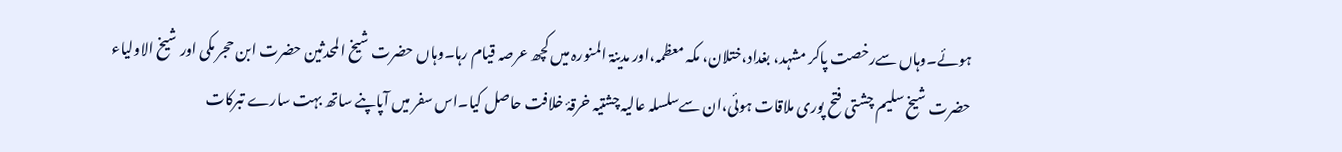ہوئے۔وہاں سےرخصت پاکر مشہد، بغداد،ختلان، مکہ معظمہ،اور مدینۃ المنورہ میں کچھ عرصہ قیام رہا۔وہاں حضرت شیخ المحدثین حضرت ابن حجر مکی اور شیخ الاولیاء حضرت شیخ سلیم چشتی فتح پوری ملاقات ہوئی،ان سےسلسلہ عالیہ چشتیہ خرقۂ خلافت حاصل کیا۔اس سفر میں آپاپنے ساتھ بہت سارے تبرکات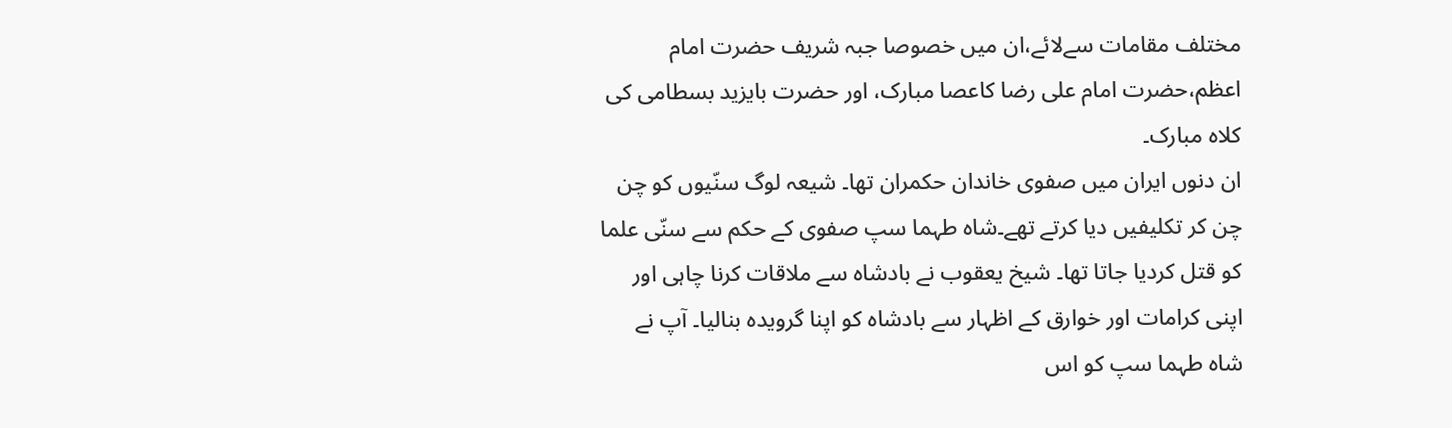مختلف مقامات سےلائے،ان میں خصوصا جبہ شریف حضرت امام اعظم،حضرت امام علی رضا کاعصا مبارک، اور حضرت بایزید بسطامی کی کلاہ مبارک۔
ان دنوں ایران میں صفوی خاندان حکمران تھا۔ شیعہ لوگ سنّیوں کو چن چن کر تکلیفیں دیا کرتے تھے۔شاہ طہما سپ صفوی کے حکم سے سنّی علما کو قتل کردیا جاتا تھا۔ شیخ یعقوب نے بادشاہ سے ملاقات کرنا چاہی اور اپنی کرامات اور خوارق کے اظہار سے بادشاہ کو اپنا گرویدہ بنالیا۔ آپ نے شاہ طہما سپ کو اس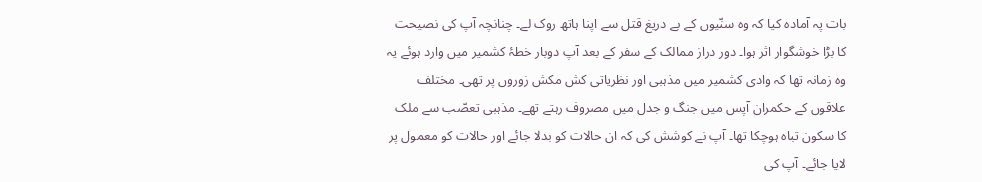بات پہ آمادہ کیا کہ وہ سنّیوں کے بے دریغ قتل سے اپنا ہاتھ روک لے۔ چنانچہ آپ کی نصیحت کا بڑا خوشگوار اثر ہوا۔ دور دراز ممالک کے سفر کے بعد آپ دوبار خطۂ کشمیر میں وارد ہوئے یہ وہ زمانہ تھا کہ وادی کشمیر میں مذہبی اور نظریاتی کش مکش زوروں پر تھی۔ مختلف علاقوں کے حکمران آپس میں جنگ و جدل میں مصروف رہتے تھے۔ مذہبی تعصّب سے ملک کا سکون تباہ ہوچکا تھا۔ آپ نے کوشش کی کہ ان حالات کو بدلا جائے اور حالات کو معمول پر لایا جائے۔ آپ کی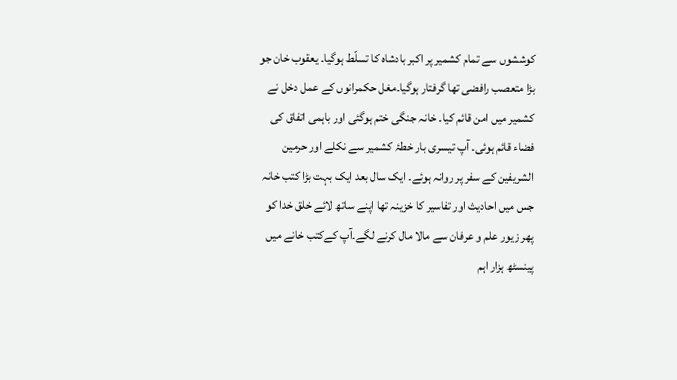کوششوں سے تمام کشمیر پر اکبر بادشاہ کا تسلّط ہوگیا۔ یعقوب خان جو بڑا متعصب رافضی تھا گرفتار ہوگیا۔مغل حکمرانوں کے عمل دخل نے کشمیر میں امن قائم کیا۔ خانہ جنگی ختم ہوگئی اور باہمی اتفاق کی فضاء قائم ہوئی۔ آپ تیسری بار خطۂ کشمیر سے نکلے اور حرمین الشریفین کے سفر پر روانہ ہوئے۔ ایک سال بعد ایک بہت بڑا کتب خانہ جس میں احادیث اور تفاسیر کا خزینہ تھا اپنے ساتھ لائے خلق خدا کو پھر زیور علم و عرفان سے مالا مال کرنے لگے۔آپ کےکتب خانے میں پینسٹھ ہزار اہم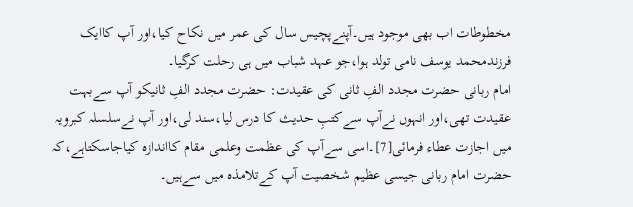مخطوطات اب بھی موجود ہیں۔آپنےپچیس سال کی عمر میں نکاح کیا،اور آپ کاایک فرزندمحمد یوسف نامی تولد ہوا،جو عہد شباب میں ہی رحلت کرگیا۔
امام ربانی حضرت مجدد الفِ ثانی کی عقیدت: حضرت مجدد الفِ ثانیکو آپ سےبہت عقیدت تھی،اور انہوں نےآپ سےکتبِ حدیث کا درس لیا،سند لی،اور آپ نےسلسلہ کبرویہ میں اجازت عطاء فرمائی[7]۔اسی سےآپ کی عظمت وعلمی مقام کااندازہ کیاجاسکتاہے،کہ حضرت امام ربانی جیسی عظیم شخصیت آپ کےتلامذہ میں سےہیں۔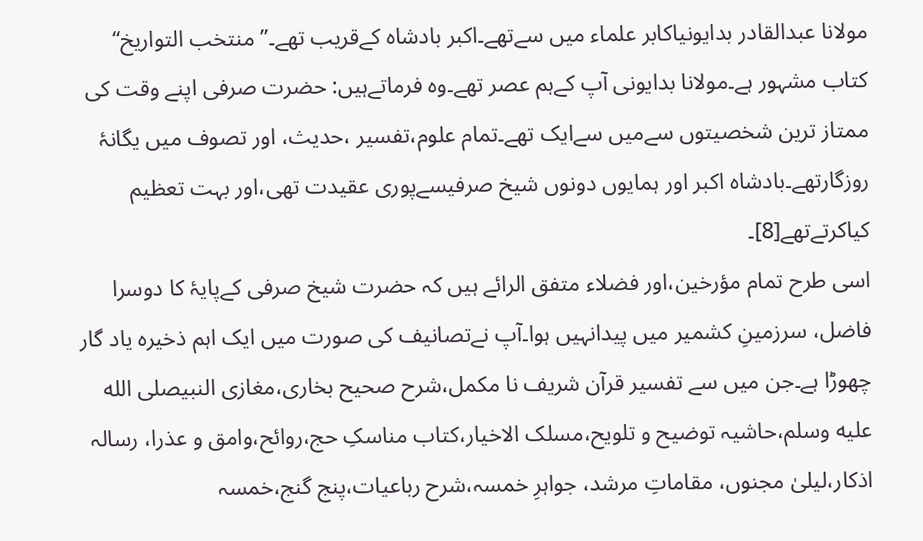مولانا عبدالقادر بدایونیاکابر علماء میں سےتھے۔اکبر بادشاہ کےقریب تھے۔’’منتخب التواریخ‘‘ کتاب مشہور ہے۔مولانا بدایونی آپ کےہم عصر تھے۔وہ فرماتےہیں: حضرت صرفی اپنے وقت کی ممتاز ترین شخصیتوں سےمیں سےایک تھے۔تمام علوم،تفسیر ،حدیث، اور تصوف میں یگانۂ روزگارتھے۔بادشاہ اکبر اور ہمایوں دونوں شیخ صرفیسےپوری عقیدت تھی،اور بہت تعظیم کیاکرتےتھے[8]۔
اسی طرح تمام مؤرخین،اور فضلاء متفق الرائے ہیں کہ حضرت شیخ صرفی کےپایۂ کا دوسرا فاضل، سرزمینِ کشمیر میں پیدانہیں ہوا۔آپ نےتصانیف کی صورت میں ایک اہم ذخیرہ یاد گار چھوڑا ہے۔جن میں سے تفسیر قرآن شریف نا مکمل،شرح صحیح بخاری،مغازی النبیصلى الله عليه وسلم،حاشیہ توضیح و تلویح،مسلک الاخیار،کتاب مناسکِ حج،روائح،وامق و عذرا، رسالہ اذکار،لیلیٰ مجنوں، مقاماتِ مرشد، جواہرِ خمسہ،شرح رباعیات،پنج گنج،خمسہ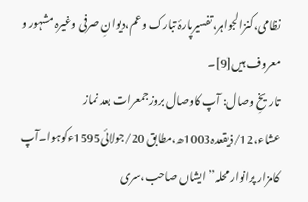نظامی،کنزالجواہر،تفسیرپارۂ تبارک وعم،دیوانِ صرفی وغیرہ مشہور و معروف ہیں[9]۔
تاریخِ وصال: آپ کاوصال بروزجمعرات بعد نماز عشاء،12/ذیقعدہ1003ھ،مطابق 20/جولائی1595ءکوہوا۔آپ کامزار پرانوار محلہ’’ایشاں صاحب،سری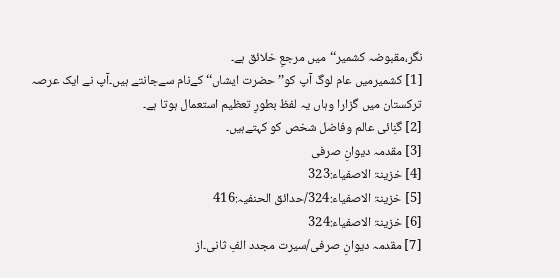نگر،مقبوضہ کشمیر‘‘میں مرجعِ خلائق ہے۔
[1] کشمیرمیں عام لوگ آپ کو’’حضرت ایشاں‘‘ کےنام سےجانتے ہیں۔آپ نے ایک عرصہ ترکستان میں گزارا وہاں یہ لفظ بطورِ تعظیم استعمال ہوتا ہے۔
[2] گنِائی عالم وفاضل شخص کو کہتےہیں۔
[3] مقدمہ دیوانِ صرفی
[4] خزینۃ الاصفیاء:323
[5] خزینۃ الاصفیاء:324/حدائق الحنفیہ:416
[6] خزینۃ الاصفیاء:324
[7] مقدمہ دیوانِ صرفی/سیرت مجدد الفِ ثانی۔از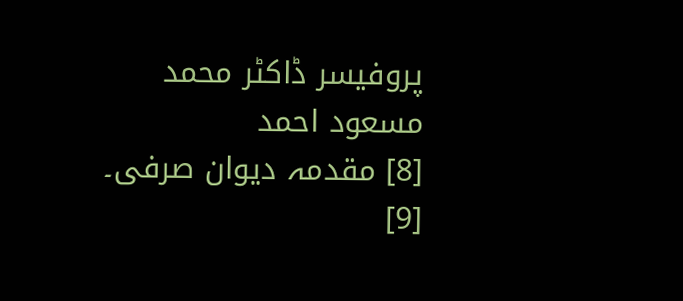پروفیسر ڈاکٹر محمد مسعود احمد
[8] مقدمہ دیوان صرفی۔
[9]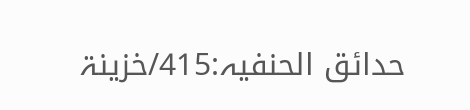حدائق الحنفیہ:415/خزینۃ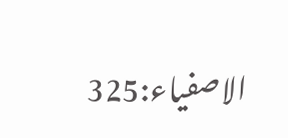الاصفیاء:325